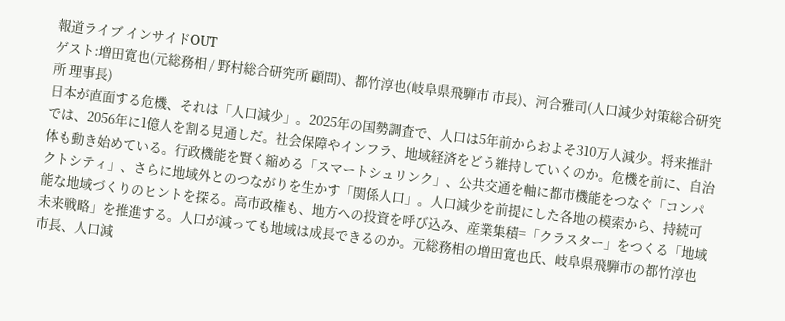報道ライブ インサイドOUT
ゲスト:増田寛也(元総務相 / 野村総合研究所 顧問)、都竹淳也(岐阜県飛騨市 市長)、河合雅司(人口減少対策総合研究所 理事長)
日本が直面する危機、それは「人口減少」。2025年の国勢調査で、人口は5年前からおよそ310万人減少。将来推計では、2056年に1億人を割る見通しだ。社会保障やインフラ、地域経済をどう維持していくのか。危機を前に、自治体も動き始めている。行政機能を賢く縮める「スマートシュリンク」、公共交通を軸に都市機能をつなぐ「コンパクトシティ」、さらに地域外とのつながりを生かす「関係人口」。人口減少を前提にした各地の模索から、持続可能な地域づくりのヒントを探る。高市政権も、地方への投資を呼び込み、産業集積=「クラスター」をつくる「地域未来戦略」を推進する。人口が減っても地域は成長できるのか。元総務相の増田寛也氏、岐阜県飛騨市の都竹淳也市長、人口減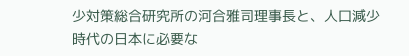少対策総合研究所の河合雅司理事長と、人口減少時代の日本に必要な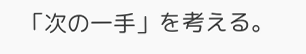「次の一手」を考える。